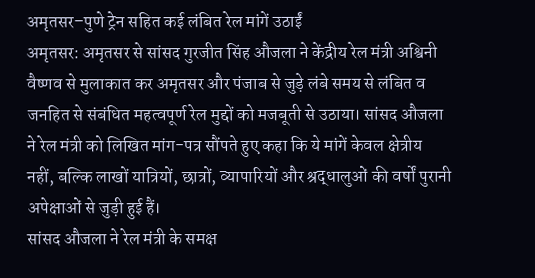अमृतसर–पुणे ट्रेन सहित कई लंबित रेल मांगें उठाईं
अमृतसर: अमृतसर से सांसद गुरजीत सिंह औजला ने केंद्रीय रेल मंत्री अश्विनी वैष्णव से मुलाकात कर अमृतसर और पंजाब से जुड़े लंबे समय से लंबित व जनहित से संबंधित महत्वपूर्ण रेल मुद्दों को मजबूती से उठाया। सांसद औजला ने रेल मंत्री को लिखित मांग-पत्र सौंपते हुए कहा कि ये मांगें केवल क्षेत्रीय नहीं, बल्कि लाखों यात्रियों, छात्रों, व्यापारियों और श्रद्धालुओं की वर्षों पुरानी अपेक्षाओं से जुड़ी हुई हैं।
सांसद औजला ने रेल मंत्री के समक्ष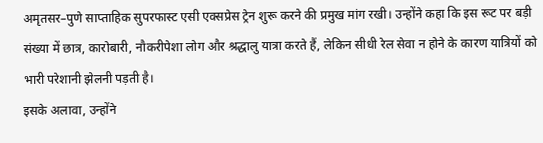अमृतसर–पुणे साप्ताहिक सुपरफास्ट एसी एक्सप्रेस ट्रेन शुरू करने की प्रमुख मांग रखी। उन्होंने कहा कि इस रूट पर बड़ी संख्या में छात्र, कारोबारी, नौकरीपेशा लोग और श्रद्धालु यात्रा करते हैं, लेकिन सीधी रेल सेवा न होने के कारण यात्रियों को भारी परेशानी झेलनी पड़ती है।
इसके अलावा, उन्होंने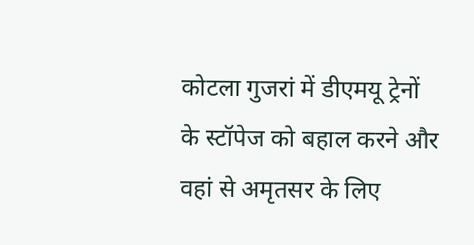कोटला गुजरां में डीएमयू ट्रेनों के स्टॉपेज को बहाल करने और वहां से अमृतसर के लिए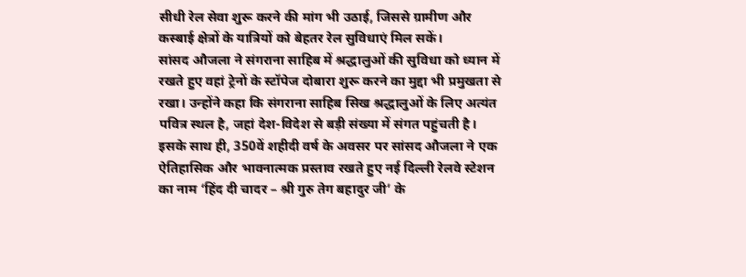सीधी रेल सेवा शुरू करने की मांग भी उठाई, जिससे ग्रामीण और कस्बाई क्षेत्रों के यात्रियों को बेहतर रेल सुविधाएं मिल सकें।
सांसद औजला ने संगराना साहिब में श्रद्धालुओं की सुविधा को ध्यान में रखते हुए वहां ट्रेनों के स्टॉपेज दोबारा शुरू करने का मुद्दा भी प्रमुखता से रखा। उन्होंने कहा कि संगराना साहिब सिख श्रद्धालुओं के लिए अत्यंत पवित्र स्थल है, जहां देश-विदेश से बड़ी संख्या में संगत पहुंचती है।
इसके साथ ही, 350वें शहीदी वर्ष के अवसर पर सांसद औजला ने एक ऐतिहासिक और भावनात्मक प्रस्ताव रखते हुए नई दिल्ली रेलवे स्टेशन का नाम ‘हिंद दी चादर – श्री गुरु तेग बहादुर जी’ के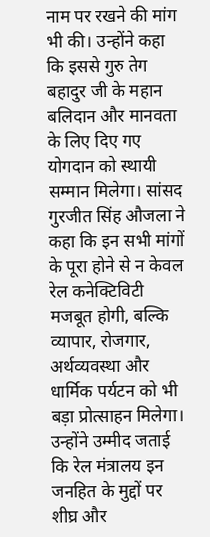नाम पर रखने की मांग भी की। उन्होंने कहा कि इससे गुरु तेग बहादुर जी के महान बलिदान और मानवता के लिए दिए गए योगदान को स्थायी सम्मान मिलेगा। सांसद गुरजीत सिंह औजला ने कहा कि इन सभी मांगों के पूरा होने से न केवल रेल कनेक्टिविटी मजबूत होगी, बल्कि व्यापार, रोजगार, अर्थव्यवस्था और धार्मिक पर्यटन को भी बड़ा प्रोत्साहन मिलेगा। उन्होंने उम्मीद जताई कि रेल मंत्रालय इन जनहित के मुद्दों पर शीघ्र और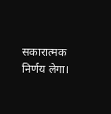सकारात्मक निर्णय लेगा।